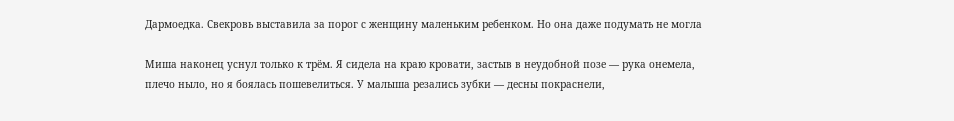Дармоедка. Свекровь выставила за порог с женщину маленьким ребенком. Но она даже подумать не могла

Миша наконец уснул только к трём. Я сидела на краю кровати, застыв в неудобной позе — рука онемела, плечо ныло, но я боялась пошевелиться. У малыша резались зубки — десны покраснели,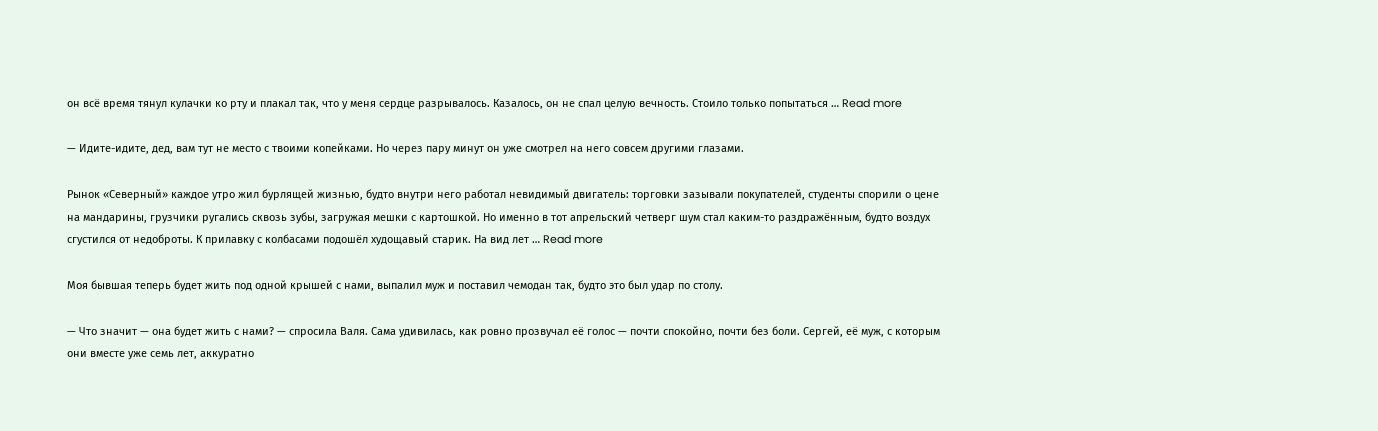он всё время тянул кулачки ко рту и плакал так, что у меня сердце разрывалось. Казалось, он не спал целую вечность. Стоило только попытаться … Read more

— Идите-идите, дед, вам тут не место с твоими копейками. Но через пару минут он уже смотрел на него совсем другими глазами.

Рынок «Северный» каждое утро жил бурлящей жизнью, будто внутри него работал невидимый двигатель: торговки зазывали покупателей, студенты спорили о цене на мандарины, грузчики ругались сквозь зубы, загружая мешки с картошкой. Но именно в тот апрельский четверг шум стал каким-то раздражённым, будто воздух сгустился от недоброты. К прилавку с колбасами подошёл худощавый старик. На вид лет … Read more

Моя бывшая теперь будет жить под одной крышей с нами, выпалил муж и поставил чемодан так, будто это был удар по столу.

— Что значит — она будет жить с нами? — спросила Валя. Сама удивилась, как ровно прозвучал её голос — почти спокойно, почти без боли. Сергей, её муж, с которым они вместе уже семь лет, аккуратно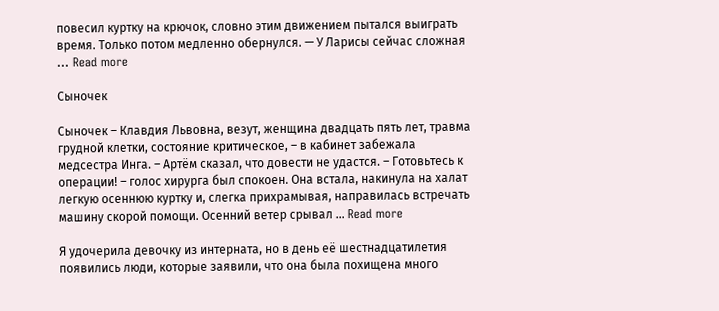повесил куртку на крючок, словно этим движением пытался выиграть время. Только потом медленно обернулся. — У Ларисы сейчас сложная … Read more

Сыночек

Сыночек – Клавдия Львовна, везут, женщина двадцать пять лет, травма грудной клетки, состояние критическое, – в кабинет забежала медсестра Инга. – Артём сказал, что довести не удастся. – Готовьтесь к операции! – голос хирурга был спокоен. Она встала, накинула на халат легкую осеннюю куртку и, слегка прихрамывая, направилась встречать машину скорой помощи. Осенний ветер срывал … Read more

Я удочерила девочку из интерната, но в день её шестнадцатилетия появились люди, которые заявили, что она была похищена много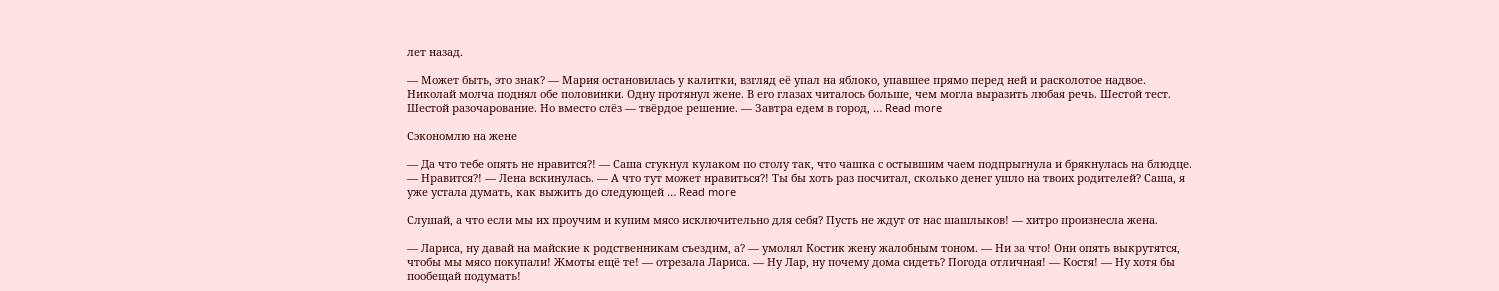лет назад.

— Может быть, это знак? — Мария остановилась у калитки, взгляд её упал на яблоко, упавшее прямо перед ней и расколотое надвое. Николай молча поднял обе половинки. Одну протянул жене. В его глазах читалось больше, чем могла выразить любая речь. Шестой тест. Шестой разочарование. Но вместо слёз — твёрдое решение. — Завтра едем в город, … Read more

Сэкономлю на жене

— Да что тебе опять не нравится?! — Саша стукнул кулаком по столу так, что чашка с остывшим чаем подпрыгнула и брякнулась на блюдце. — Нравится?! — Лена вскинулась. — А что тут может нравиться?! Ты бы хоть раз посчитал, сколько денег ушло на твоих родителей? Саша, я уже устала думать, как выжить до следующей … Read more

Слушай, а что если мы их проучим и купим мясо исключительно для себя? Пусть не ждут от нас шашлыков! — хитро произнесла жена.

— Лариса, ну давай на майские к родственникам съездим, а? — умолял Костик жену жалобным тоном. — Ни за что! Они опять выкрутятся, чтобы мы мясо покупали! Жмоты ещё те! — отрезала Лариса. — Ну Лар, ну почему дома сидеть? Погода отличная! — Костя! — Ну хотя бы пообещай подумать!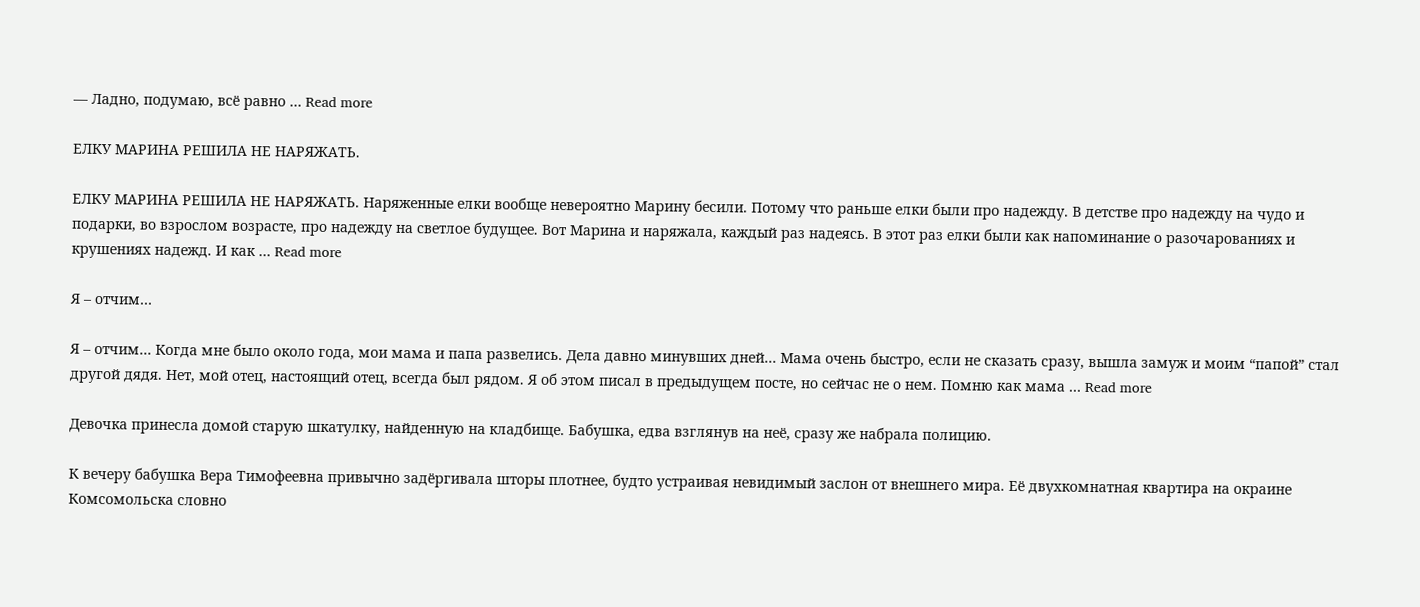— Ладно, подумаю, всё равно … Read more

ЕЛКУ МАРИНА РЕШИЛА НЕ НАРЯЖАТЬ.

ЕЛКУ МАРИНА РЕШИЛА НЕ НАРЯЖАТЬ. Наряженные елки вообще невероятно Марину бесили. Потому что раньше елки были про надежду. В детстве про надежду на чудо и подарки, во взрослом возрасте, про надежду на светлое будущее. Вот Марина и наряжала, каждый раз надеясь. В этот раз елки были как напоминание о разочарованиях и крушениях надежд. И как … Read more

Я – отчим…

Я – отчим… Когда мне было около года, мои мама и папа развелись. Дела давно минувших дней… Мама очень быстро, если не сказать сразу, вышла замуж и моим “папой” стал другой дядя. Нет, мой отец, настоящий отец, всегда был рядом. Я об этом писал в предыдущем посте, но сейчас не о нем. Помню как мама … Read more

Девочка принесла домой старую шкатулку, найденную на кладбище. Бабушка, едва взглянув на неё, сразу же набрала полицию.

К вечеру бабушка Вера Тимофеевна привычно задёргивала шторы плотнее, будто устраивая невидимый заслон от внешнего мира. Её двухкомнатная квартира на окраине Комсомольска словно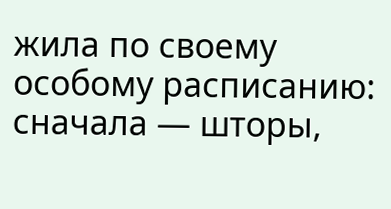жила по своему особому расписанию: сначала — шторы,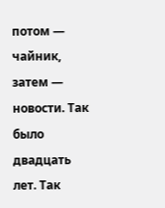потом — чайник, затем — новости. Так было двадцать лет. Так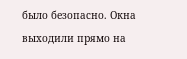было безопасно. Окна выходили прямо на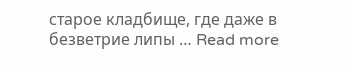старое кладбище, где даже в безветрие липы … Read more